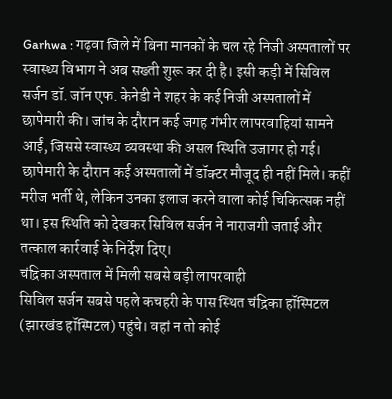Garhwa : गढ़वा जिले में बिना मानकों के चल रहे निजी अस्पतालों पर स्वास्थ्य विभाग ने अब सख्ती शुरू कर दी है। इसी कड़ी में सिविल सर्जन डॉ. जॉन एफ. केनेडी ने शहर के कई निजी अस्पतालों में छापेमारी की। जांच के दौरान कई जगह गंभीर लापरवाहियां सामने आईं, जिससे स्वास्थ्य व्यवस्था की असल स्थिति उजागर हो गई। छापेमारी के दौरान कई अस्पतालों में डॉक्टर मौजूद ही नहीं मिले। कहीं मरीज भर्ती थे, लेकिन उनका इलाज करने वाला कोई चिकित्सक नहीं था। इस स्थिति को देखकर सिविल सर्जन ने नाराजगी जताई और तत्काल कार्रवाई के निर्देश दिए।
चंद्रिका अस्पताल में मिली सबसे बड़ी लापरवाही
सिविल सर्जन सबसे पहले कचहरी के पास स्थित चंद्रिका हॉस्पिटल (झारखंड हॉस्पिटल) पहुंचे। वहां न तो कोई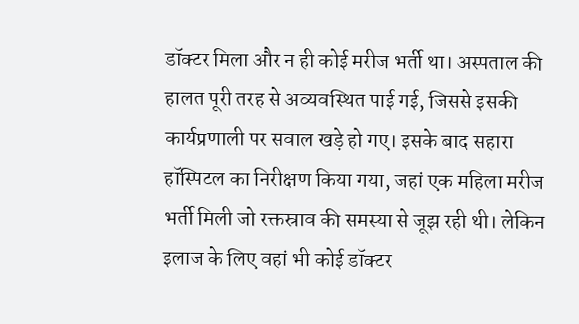डॉक्टर मिला और न ही कोई मरीज भर्ती था। अस्पताल की हालत पूरी तरह से अव्यवस्थित पाई गई, जिससे इसकी कार्यप्रणाली पर सवाल खड़े हो गए। इसके बाद सहारा हॉस्पिटल का निरीक्षण किया गया, जहां एक महिला मरीज भर्ती मिली जो रक्तस्राव की समस्या से जूझ रही थी। लेकिन इलाज के लिए वहां भी कोई डॉक्टर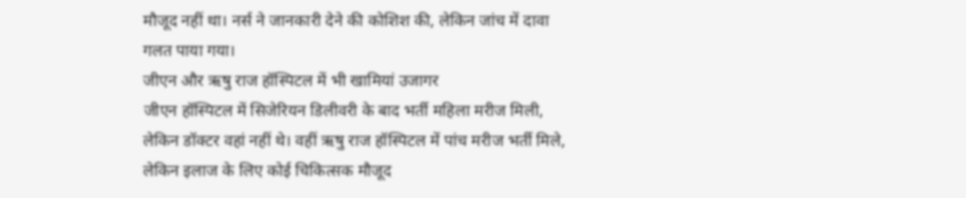मौजूद नहीं था। नर्स ने जानकारी देने की कोशिश की, लेकिन जांच में दावा गलत पाया गया।
जीएन और ऋषु राज हॉस्पिटल में भी खामियां उजागर
जीएन हॉस्पिटल में सिजेरियन डिलीवरी के बाद भर्ती महिला मरीज मिली, लेकिन डॉक्टर वहां नहीं थे। वहीं ऋषु राज हॉस्पिटल में पांच मरीज भर्ती मिले, लेकिन इलाज के लिए कोई चिकित्सक मौजूद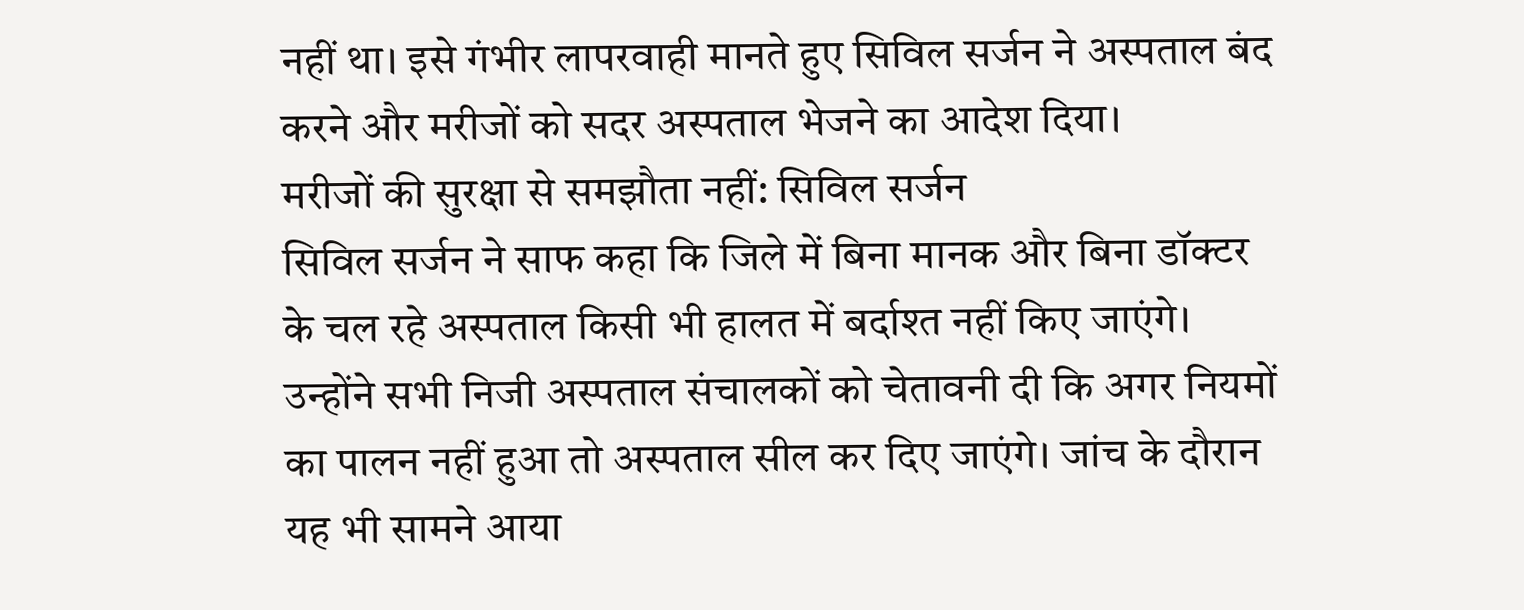नहीं था। इसे गंभीर लापरवाही मानते हुए सिविल सर्जन ने अस्पताल बंद करने और मरीजों को सदर अस्पताल भेजने का आदेश दिया।
मरीजों की सुरक्षा से समझौता नहीं: सिविल सर्जन
सिविल सर्जन ने साफ कहा कि जिले में बिना मानक और बिना डॉक्टर के चल रहे अस्पताल किसी भी हालत में बर्दाश्त नहीं किए जाएंगे। उन्होंने सभी निजी अस्पताल संचालकों को चेतावनी दी कि अगर नियमों का पालन नहीं हुआ तो अस्पताल सील कर दिए जाएंगे। जांच के दौरान यह भी सामने आया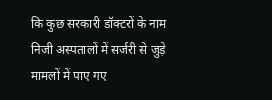कि कुछ सरकारी डॉक्टरों के नाम निजी अस्पतालों में सर्जरी से जुड़े मामलों में पाए गए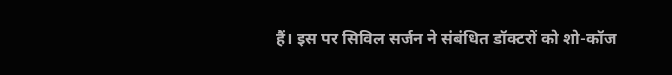हैं। इस पर सिविल सर्जन ने संबंधित डॉक्टरों को शो-कॉज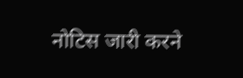नोटिस जारी करने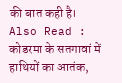की बात कही है।
Also Read : कोडरमा के सतगावां में हाथियों का आतंक,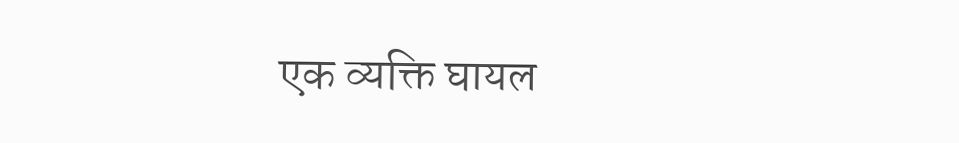एक व्यक्ति घायल